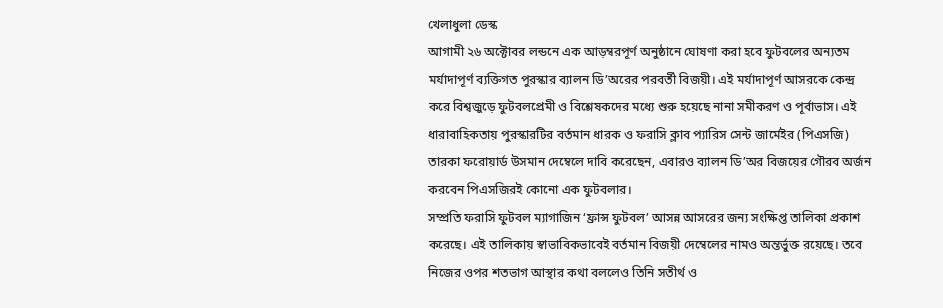খেলাধুলা ডেস্ক
আগামী ২৬ অক্টোবর লন্ডনে এক আড়ম্বরপূর্ণ অনুষ্ঠানে ঘোষণা করা হবে ফুটবলের অন্যতম মর্যাদাপূর্ণ ব্যক্তিগত পুরস্কার ব্যালন ডি’অরের পরবর্তী বিজয়ী। এই মর্যাদাপূর্ণ আসরকে কেন্দ্র করে বিশ্বজুড়ে ফুটবলপ্রেমী ও বিশ্লেষকদের মধ্যে শুরু হয়েছে নানা সমীকরণ ও পূর্বাভাস। এই ধারাবাহিকতায় পুরস্কারটির বর্তমান ধারক ও ফরাসি ক্লাব প্যারিস সেন্ট জার্মেইর (পিএসজি) তারকা ফরোয়ার্ড উসমান দেম্বেলে দাবি করেছেন, এবারও ব্যালন ডি’অর বিজয়ের গৌরব অর্জন করবেন পিএসজিরই কোনো এক ফুটবলার।
সম্প্রতি ফরাসি ফুটবল ম্যাগাজিন ‘ফ্রান্স ফুটবল’ আসন্ন আসরের জন্য সংক্ষিপ্ত তালিকা প্রকাশ করেছে। এই তালিকায় স্বাভাবিকভাবেই বর্তমান বিজয়ী দেম্বেলের নামও অন্তর্ভুক্ত রয়েছে। তবে নিজের ওপর শতভাগ আস্থার কথা বললেও তিনি সতীর্থ ও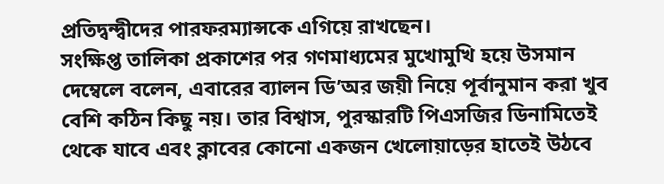প্রতিদ্বন্দ্বীদের পারফরম্যান্সকে এগিয়ে রাখছেন।
সংক্ষিপ্ত তালিকা প্রকাশের পর গণমাধ্যমের মুখোমুখি হয়ে উসমান দেম্বেলে বলেন, এবারের ব্যালন ডি’অর জয়ী নিয়ে পূর্বানুমান করা খুব বেশি কঠিন কিছু নয়। তার বিশ্বাস, পুরস্কারটি পিএসজির ডিনামিতেই থেকে যাবে এবং ক্লাবের কোনো একজন খেলোয়াড়ের হাতেই উঠবে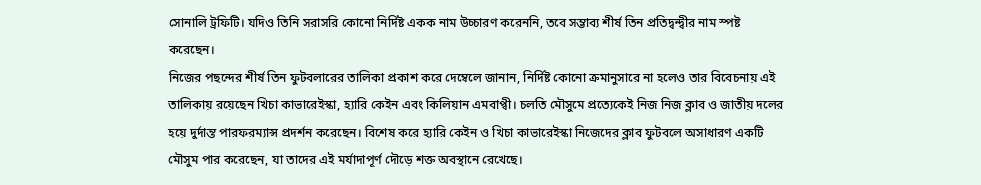সোনালি ট্রফিটি। যদিও তিনি সরাসরি কোনো নির্দিষ্ট একক নাম উচ্চারণ করেননি, তবে সম্ভাব্য শীর্ষ তিন প্রতিদ্বন্দ্বীর নাম স্পষ্ট করেছেন।
নিজের পছন্দের শীর্ষ তিন ফুটবলারের তালিকা প্রকাশ করে দেম্বেলে জানান, নির্দিষ্ট কোনো ক্রমানুসারে না হলেও তার বিবেচনায় এই তালিকায় রয়েছেন খিচা কাভারেইস্কা, হ্যারি কেইন এবং কিলিয়ান এমবাপ্বী। চলতি মৌসুমে প্রত্যেকেই নিজ নিজ ক্লাব ও জাতীয় দলের হয়ে দুর্দান্ত পারফরম্যান্স প্রদর্শন করেছেন। বিশেষ করে হ্যারি কেইন ও খিচা কাভারেইস্কা নিজেদের ক্লাব ফুটবলে অসাধারণ একটি মৌসুম পার করেছেন, যা তাদের এই মর্যাদাপূর্ণ দৌড়ে শক্ত অবস্থানে রেখেছে।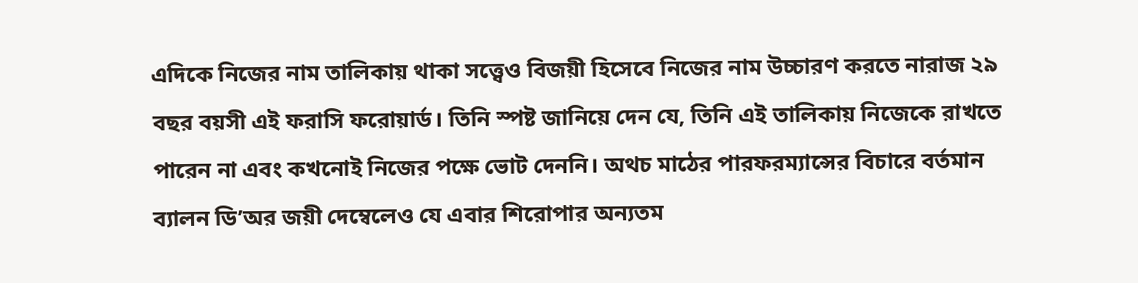এদিকে নিজের নাম তালিকায় থাকা সত্ত্বেও বিজয়ী হিসেবে নিজের নাম উচ্চারণ করতে নারাজ ২৯ বছর বয়সী এই ফরাসি ফরোয়ার্ড। তিনি স্পষ্ট জানিয়ে দেন যে, তিনি এই তালিকায় নিজেকে রাখতে পারেন না এবং কখনোই নিজের পক্ষে ভোট দেননি। অথচ মাঠের পারফরম্যান্সের বিচারে বর্তমান ব্যালন ডি’অর জয়ী দেম্বেলেও যে এবার শিরোপার অন্যতম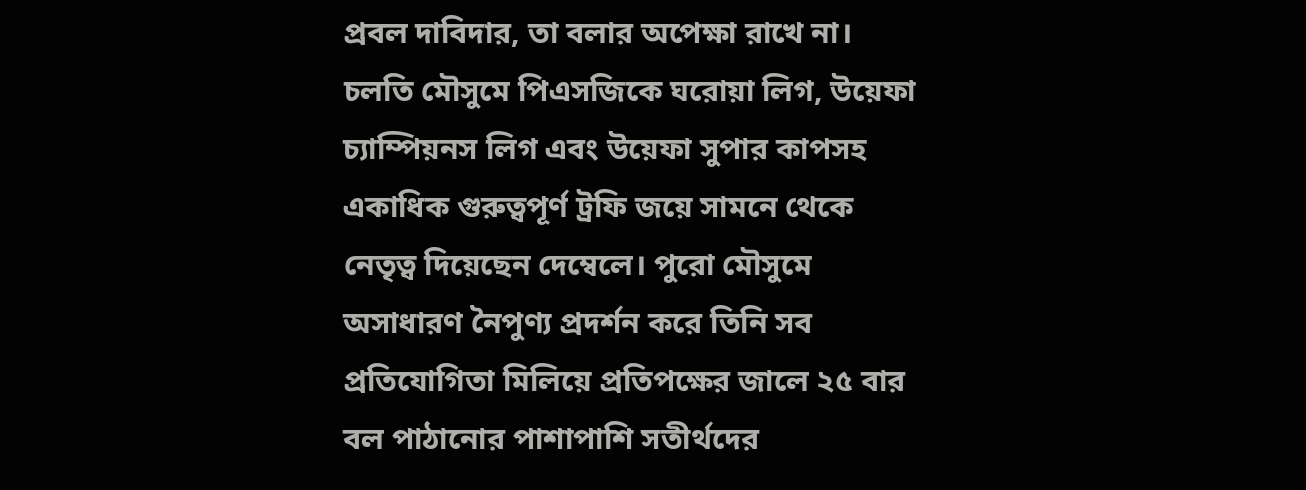প্রবল দাবিদার, তা বলার অপেক্ষা রাখে না।
চলতি মৌসুমে পিএসজিকে ঘরোয়া লিগ, উয়েফা চ্যাম্পিয়নস লিগ এবং উয়েফা সুপার কাপসহ একাধিক গুরুত্বপূর্ণ ট্রফি জয়ে সামনে থেকে নেতৃত্ব দিয়েছেন দেম্বেলে। পুরো মৌসুমে অসাধারণ নৈপুণ্য প্রদর্শন করে তিনি সব প্রতিযোগিতা মিলিয়ে প্রতিপক্ষের জালে ২৫ বার বল পাঠানোর পাশাপাশি সতীর্থদের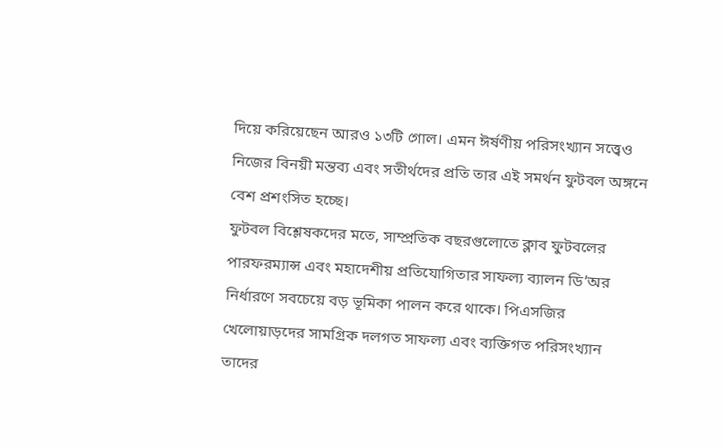দিয়ে করিয়েছেন আরও ১৩টি গোল। এমন ঈর্ষণীয় পরিসংখ্যান সত্ত্বেও নিজের বিনয়ী মন্তব্য এবং সতীর্থদের প্রতি তার এই সমর্থন ফুটবল অঙ্গনে বেশ প্রশংসিত হচ্ছে।
ফুটবল বিশ্লেষকদের মতে, সাম্প্রতিক বছরগুলোতে ক্লাব ফুটবলের পারফরম্যান্স এবং মহাদেশীয় প্রতিযোগিতার সাফল্য ব্যালন ডি’অর নির্ধারণে সবচেয়ে বড় ভূমিকা পালন করে থাকে। পিএসজির খেলোয়াড়দের সামগ্রিক দলগত সাফল্য এবং ব্যক্তিগত পরিসংখ্যান তাদের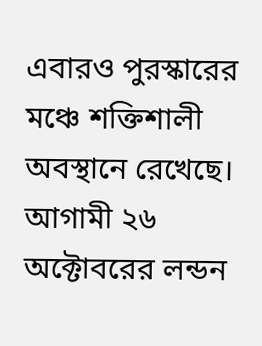এবারও পুরস্কারের মঞ্চে শক্তিশালী অবস্থানে রেখেছে। আগামী ২৬ অক্টোবরের লন্ডন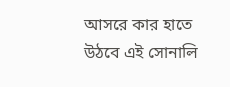আসরে কার হাতে উঠবে এই সোনালি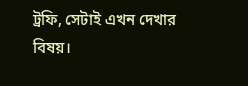ট্রফি, সেটাই এখন দেখার বিষয়।